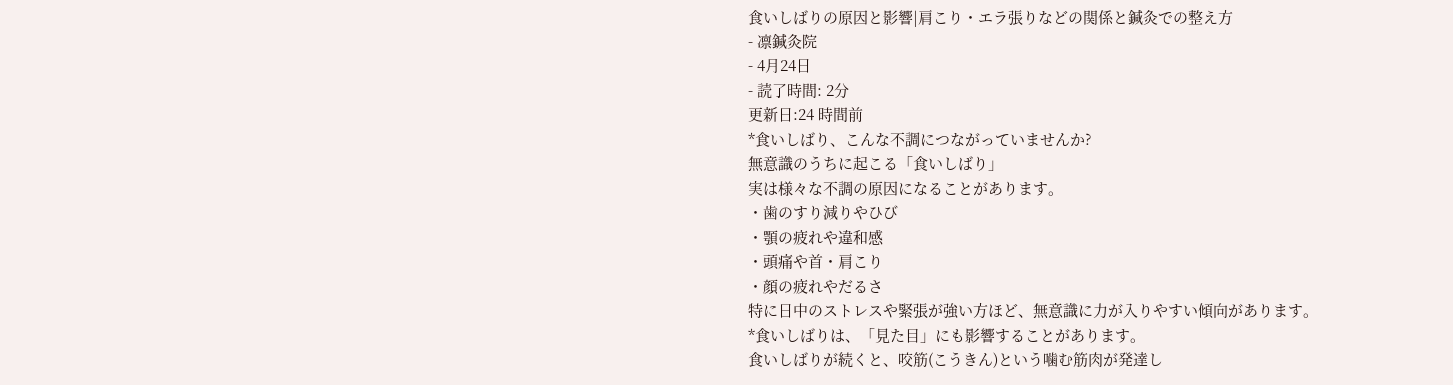食いしばりの原因と影響|肩こり・エラ張りなどの関係と鍼灸での整え方
- 凛鍼灸院
- 4月24日
- 読了時間: 2分
更新日:24 時間前
*食いしばり、こんな不調につながっていませんか?
無意識のうちに起こる「食いしばり」
実は様々な不調の原因になることがあります。
・歯のすり減りやひび
・顎の疲れや違和感
・頭痛や首・肩こり
・顔の疲れやだるさ
特に日中のストレスや緊張が強い方ほど、無意識に力が入りやすい傾向があります。
*食いしばりは、「見た目」にも影響することがあります。
食いしばりが続くと、咬筋(こうきん)という噛む筋肉が発達し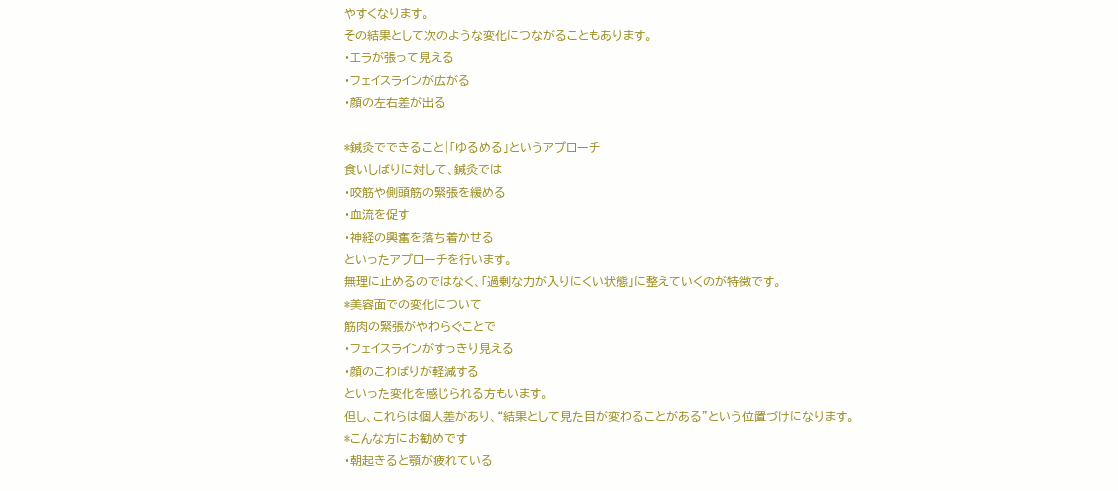やすくなります。
その結果として次のような変化につながることもあります。
・エラが張って見える
・フェイスラインが広がる
・顔の左右差が出る

*鍼灸でできること|「ゆるめる」というアプローチ
食いしばりに対して、鍼灸では
・咬筋や側頭筋の緊張を緩める
・血流を促す
・神経の興奮を落ち着かせる
といったアプローチを行います。
無理に止めるのではなく、「過剰な力が入りにくい状態」に整えていくのが特徴です。
*美容面での変化について
筋肉の緊張がやわらぐことで
・フェイスラインがすっきり見える
・顔のこわばりが軽減する
といった変化を感じられる方もいます。
但し、これらは個人差があり、“結果として見た目が変わることがある”という位置づけになります。
*こんな方にお勧めです
・朝起きると顎が疲れている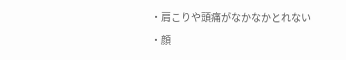・肩こりや頭痛がなかなかとれない
・顔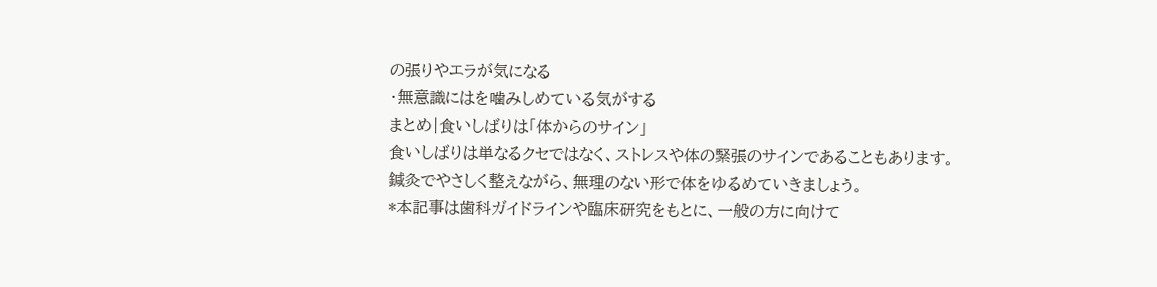の張りやエラが気になる
・無意識にはを噛みしめている気がする
まとめ|食いしばりは「体からのサイン」
食いしばりは単なるクセではなく、ストレスや体の緊張のサインであることもあります。
鍼灸でやさしく整えながら、無理のない形で体をゆるめていきましょう。
*本記事は歯科ガイドラインや臨床研究をもとに、一般の方に向けて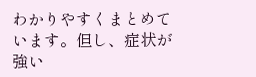わかりやすくまとめています。但し、症状が強い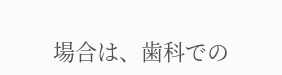場合は、歯科での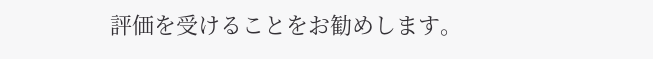評価を受けることをお勧めします。